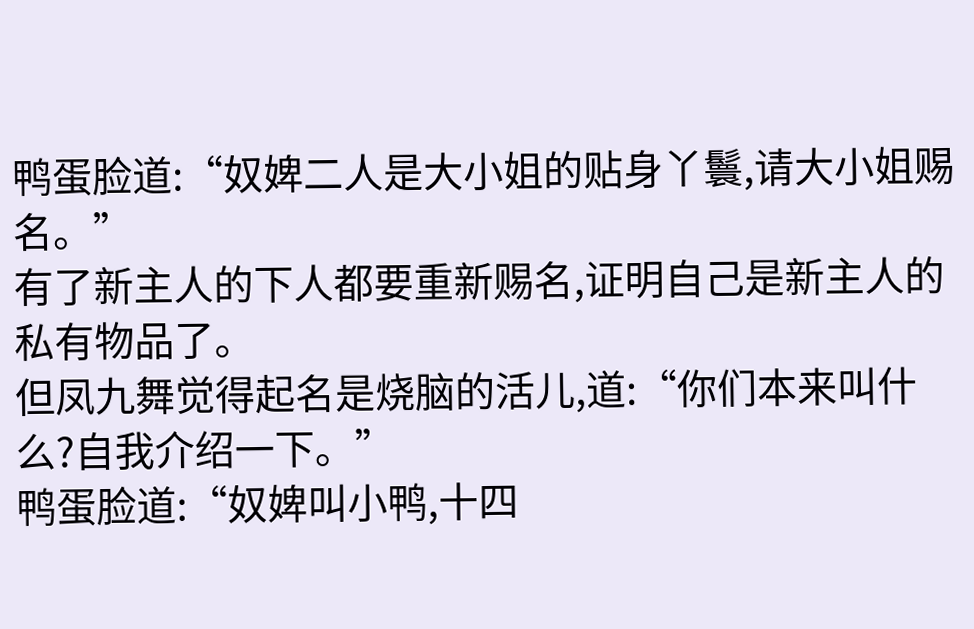鸭蛋脸道:“奴婢二人是大小姐的贴身丫鬟,请大小姐赐名。”
有了新主人的下人都要重新赐名,证明自己是新主人的私有物品了。
但凤九舞觉得起名是烧脑的活儿,道:“你们本来叫什么?自我介绍一下。”
鸭蛋脸道:“奴婢叫小鸭,十四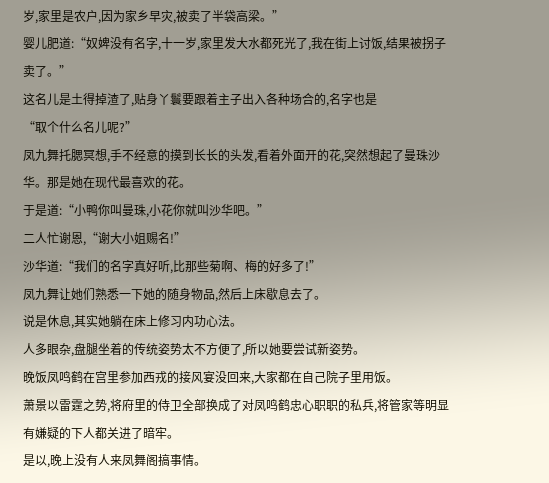岁,家里是农户,因为家乡早灾,被卖了半袋高梁。”
婴儿肥道:“奴婢没有名字,十一岁,家里发大水都死光了,我在街上讨饭,结果被拐子卖了。”
这名儿是土得掉渣了,贴身丫鬟要跟着主子出入各种场合的,名字也是
“取个什么名儿呢?”
凤九舞托腮冥想,手不经意的摸到长长的头发,看着外面开的花,突然想起了曼珠沙华。那是她在现代最喜欢的花。
于是道:“小鸭你叫曼珠,小花你就叫沙华吧。”
二人忙谢恩,“谢大小姐赐名!”
沙华道:“我们的名字真好听,比那些菊啊、梅的好多了!”
凤九舞让她们熟悉一下她的随身物品,然后上床歇息去了。
说是休息,其实她躺在床上修习内功心法。
人多眼杂,盘腿坐着的传统姿势太不方便了,所以她要尝试新姿势。
晚饭凤鸣鹤在宫里参加西戎的接风宴没回来,大家都在自己院子里用饭。
萧景以雷霆之势,将府里的侍卫全部换成了对凤鸣鹤忠心职职的私兵,将管家等明显有嫌疑的下人都关进了暗牢。
是以,晚上没有人来凤舞阁搞事情。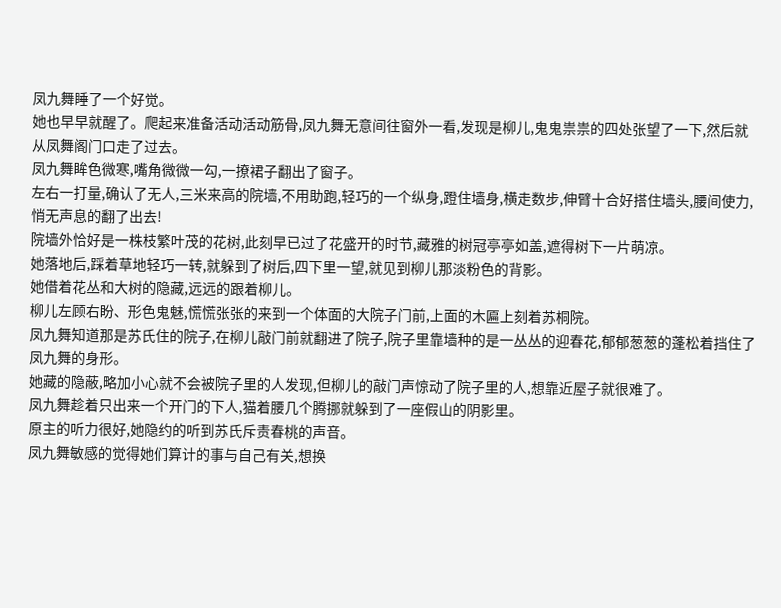凤九舞睡了一个好觉。
她也早早就醒了。爬起来准备活动活动筋骨,凤九舞无意间往窗外一看,发现是柳儿,鬼鬼祟祟的四处张望了一下,然后就从凤舞阁门口走了过去。
凤九舞眸色微寒,嘴角微微一勾,一撩裙子翻出了窗子。
左右一打量,确认了无人,三米来高的院墙,不用助跑,轻巧的一个纵身,蹬住墙身,横走数步,伸臂十合好搭住墙头,腰间使力,悄无声息的翻了出去!
院墙外恰好是一株枝繁叶茂的花树,此刻早已过了花盛开的时节,藏雅的树冠亭亭如盖,遮得树下一片萌凉。
她落地后,踩着草地轻巧一转,就躲到了树后,四下里一望,就见到柳儿那淡粉色的背影。
她借着花丛和大树的隐藏,远远的跟着柳儿。
柳儿左顾右盼、形色鬼魅,慌慌张张的来到一个体面的大院子门前,上面的木匾上刻着苏桐院。
凤九舞知道那是苏氏住的院子,在柳儿敲门前就翻进了院子,院子里靠墙种的是一丛丛的迎春花,郁郁葱葱的蓬松着挡住了凤九舞的身形。
她藏的隐蔽,略加小心就不会被院子里的人发现,但柳儿的敲门声惊动了院子里的人,想靠近屋子就很难了。
凤九舞趁着只出来一个开门的下人,猫着腰几个腾挪就躲到了一座假山的阴影里。
原主的听力很好,她隐约的听到苏氏斥责春桃的声音。
凤九舞敏感的觉得她们算计的事与自己有关,想换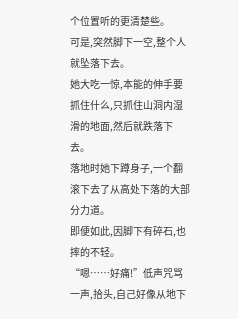个位置听的更清楚些。
可是,突然脚下一空,整个人就坠落下去。
她大吃一惊,本能的伸手要抓住什么,只抓住山洞内湿滑的地面,然后就跌落下去。
落地时她下蹲身子,一个翻滚下去了从高处下落的大部分力道。
即便如此,因脚下有碎石,也摔的不轻。
“嗯……好痛!”低声咒骂一声,拾头,自己好像从地下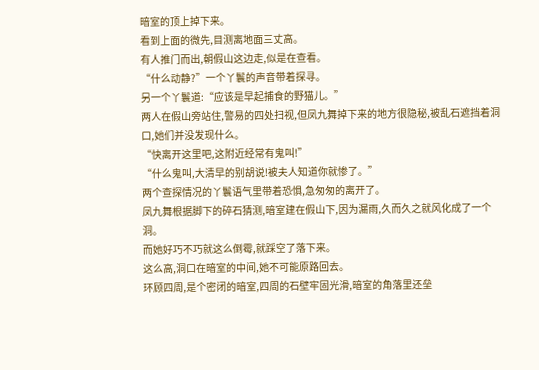暗室的顶上掉下来。
看到上面的微先,目测离地面三丈高。
有人推门而出,朝假山这边走,似是在查看。
“什么动静?”一个丫鬟的声音带着探寻。
另一个丫鬟道:“应该是早起捕食的野猫儿。”
两人在假山旁站住,警易的四处扫视,但凤九舞掉下来的地方很隐秘,被乱石遮挡着洞口,她们并没发现什么。
“快离开这里吧,这附近经常有鬼叫!”
“什么鬼叫,大清早的别胡说!被夫人知道你就惨了。”
两个查探情况的丫鬟语气里带着恐惧,急匆匆的离开了。
凤九舞根据脚下的碎石猜测,暗室建在假山下,因为漏雨,久而久之就风化成了一个洞。
而她好巧不巧就这么倒霉,就踩空了落下来。
这么高,洞口在暗室的中间,她不可能原路回去。
环顾四周,是个密闭的暗室,四周的石壁牢固光滑,暗室的角落里还垒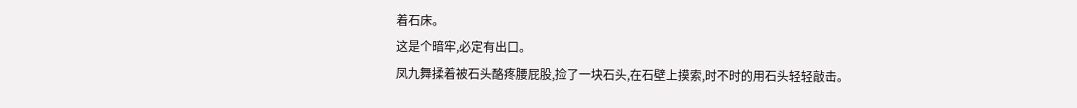着石床。
这是个暗牢,必定有出口。
凤九舞揉着被石头酪疼腰屁股,捡了一块石头,在石壁上摸索,时不时的用石头轻轻敲击。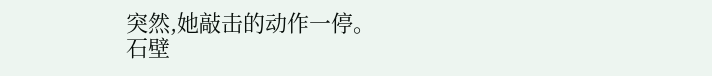突然,她敲击的动作一停。
石壁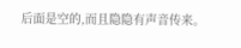后面是空的,而且隐隐有声音传来。